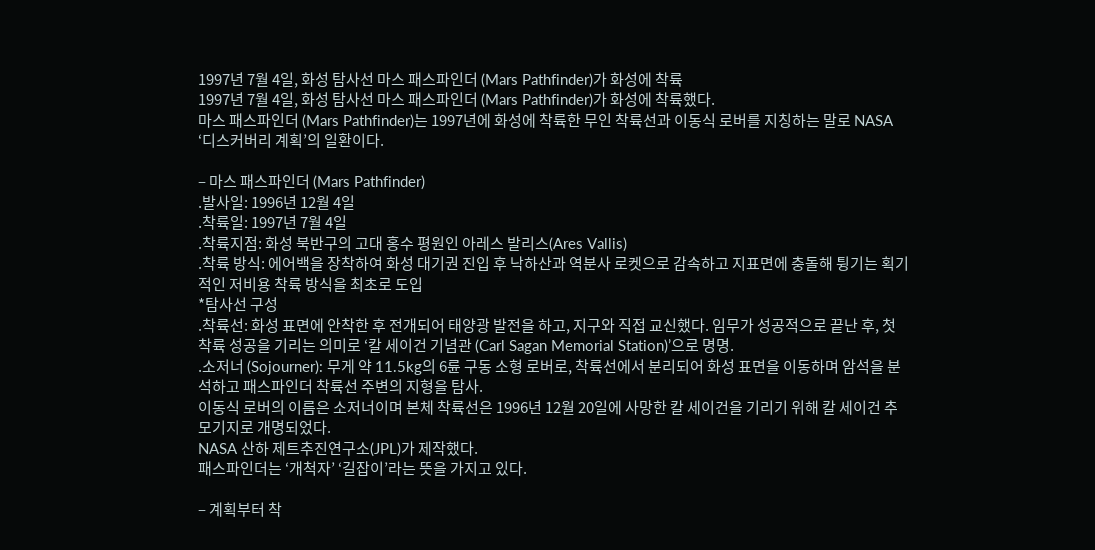1997년 7월 4일, 화성 탐사선 마스 패스파인더 (Mars Pathfinder)가 화성에 착륙
1997년 7월 4일, 화성 탐사선 마스 패스파인더 (Mars Pathfinder)가 화성에 착륙했다.
마스 패스파인더 (Mars Pathfinder)는 1997년에 화성에 착륙한 무인 착륙선과 이동식 로버를 지칭하는 말로 NASA ‘디스커버리 계획’의 일환이다.

– 마스 패스파인더 (Mars Pathfinder)
.발사일: 1996년 12월 4일
.착륙일: 1997년 7월 4일
.착륙지점: 화성 북반구의 고대 홍수 평원인 아레스 발리스(Ares Vallis)
.착륙 방식: 에어백을 장착하여 화성 대기권 진입 후 낙하산과 역분사 로켓으로 감속하고 지표면에 충돌해 튕기는 획기적인 저비용 착륙 방식을 최초로 도입
*탐사선 구성
.착륙선: 화성 표면에 안착한 후 전개되어 태양광 발전을 하고, 지구와 직접 교신했다. 임무가 성공적으로 끝난 후, 첫 착륙 성공을 기리는 의미로 ‘칼 세이건 기념관 (Carl Sagan Memorial Station)’으로 명명.
.소저너 (Sojourner): 무게 약 11.5kg의 6륜 구동 소형 로버로, 착륙선에서 분리되어 화성 표면을 이동하며 암석을 분석하고 패스파인더 착륙선 주변의 지형을 탐사.
이동식 로버의 이름은 소저너이며 본체 착륙선은 1996년 12월 20일에 사망한 칼 세이건을 기리기 위해 칼 세이건 추모기지로 개명되었다.
NASA 산하 제트추진연구소(JPL)가 제작했다.
패스파인더는 ‘개척자’ ‘길잡이’라는 뜻을 가지고 있다.

– 계획부터 착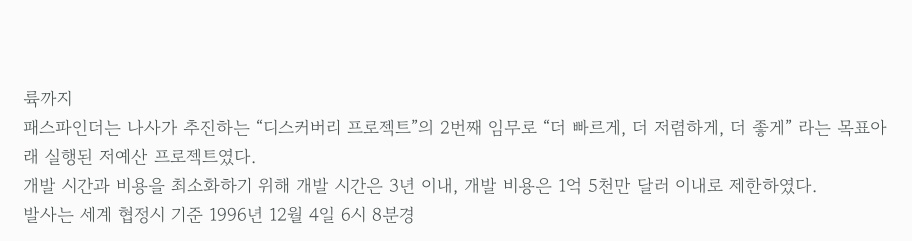륙까지
패스파인더는 나사가 추진하는 “디스커버리 프로젝트”의 2번째 임무로 “더 빠르게, 더 저렴하게, 더 좋게” 라는 목표아래 실행된 저예산 프로젝트였다.
개발 시간과 비용을 최소화하기 위해 개발 시간은 3년 이내, 개발 비용은 1억 5천만 달러 이내로 제한하였다.
발사는 세계 협정시 기준 1996년 12월 4일 6시 8분경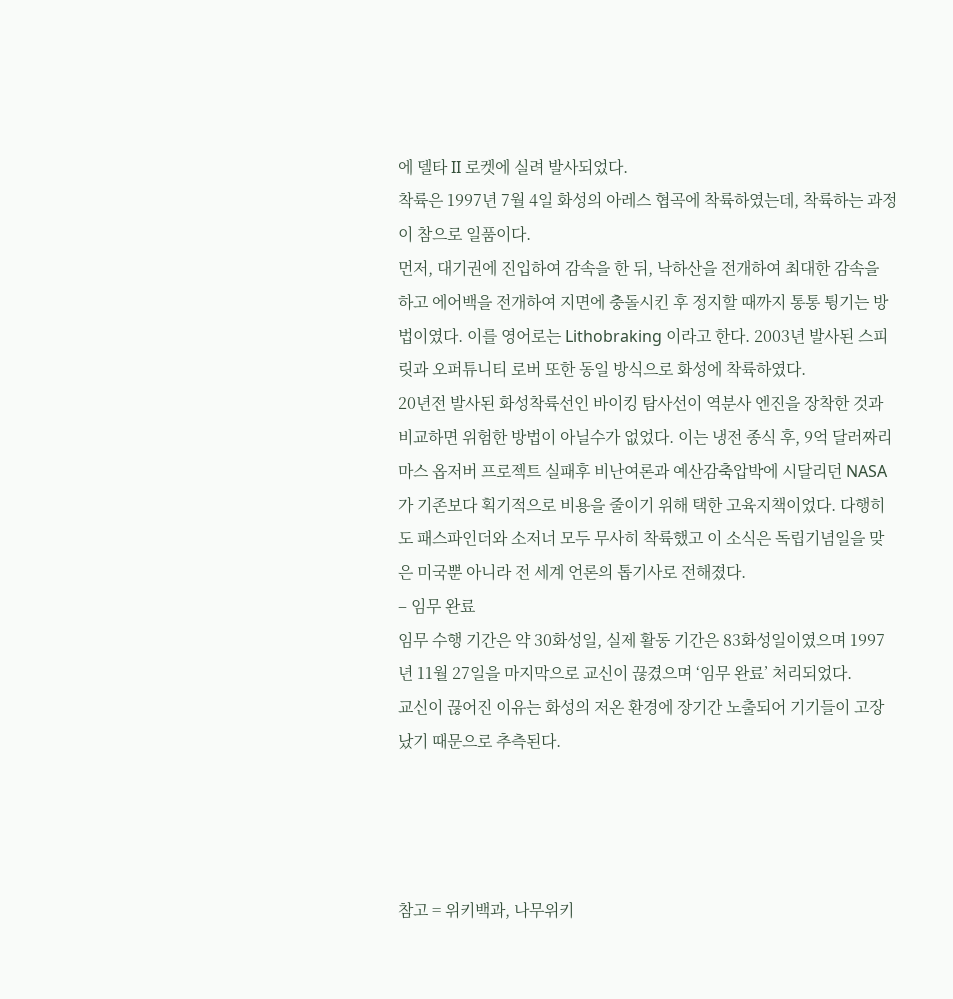에 델타 II 로켓에 실려 발사되었다.
착륙은 1997년 7월 4일 화성의 아레스 협곡에 착륙하였는데, 착륙하는 과정이 참으로 일품이다.
먼저, 대기권에 진입하여 감속을 한 뒤, 낙하산을 전개하여 최대한 감속을 하고 에어백을 전개하여 지면에 충돌시킨 후 정지할 때까지 통통 튕기는 방법이였다. 이를 영어로는 Lithobraking 이라고 한다. 2003년 발사된 스피릿과 오퍼튜니티 로버 또한 동일 방식으로 화성에 착륙하였다.
20년전 발사된 화성착륙선인 바이킹 탐사선이 역분사 엔진을 장착한 것과 비교하면 위험한 방법이 아닐수가 없었다. 이는 냉전 종식 후, 9억 달러짜리 마스 옵저버 프로젝트 실패후 비난여론과 예산감축압박에 시달리던 NASA가 기존보다 획기적으로 비용을 줄이기 위해 택한 고육지책이었다. 다행히도 패스파인더와 소저너 모두 무사히 착륙했고 이 소식은 독립기념일을 맞은 미국뿐 아니라 전 세계 언론의 톱기사로 전해졌다.
– 임무 완료
임무 수행 기간은 약 30화성일, 실제 활동 기간은 83화성일이였으며 1997년 11월 27일을 마지막으로 교신이 끊겼으며 ‘임무 완료’ 처리되었다.
교신이 끊어진 이유는 화성의 저온 환경에 장기간 노출되어 기기들이 고장났기 때문으로 추측된다.




참고 = 위키백과, 나무위키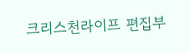크리스천라이프 편집부